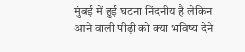मुंबई में हुई घटना निंदनीय है लेकिन आने वाली पीढ़ी को क्या भविष्य देने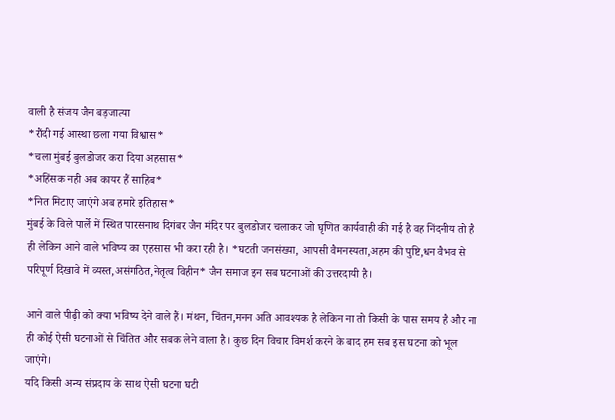वाली है संजय जैन बड़जात्या
*रौंदी गई आस्था छला गया विश्वास*
*चला मुंबई बुलडोजर करा दिया अहसास*
*अहिंसक नही अब कायर हैं साहिब*
*नित मिटाए जाएंगे अब हमारे इतिहास*
मुंबई के विले पार्ले में स्थित पारसनाथ दिगंबर जैन मंदिर पर बुलडोजर चलाकर जो घृणित कार्यवाही की गई है वह निंदनीय तो है ही लेकिन आने वाले भविष्य का एहसास भी करा रही है। *घटती जनसंख्या, आपसी वैमनस्यता,अहम की पुष्टि,धन वैभव से परिपूर्ण दिखावे में व्यस्त,असंगठित,नेतृत्व विहीन* जैन समाज इन सब घटनाओं की उत्तरदायी है।

आने वाले पीढ़ी को क्या भविष्य देने वाले हैं। मंथन, चिंतन,मनन अति आवश्यक है लेकिन ना तो किसी के पास समय है और ना ही कोई ऐसी घटनाओं से चिंतित और सबक लेने वाला है। कुछ दिन विचार विमर्श करने के बाद हम सब इस घटना को भूल जाएंगे।
यदि किसी अन्य संप्रदाय के साथ ऐसी घटना घटी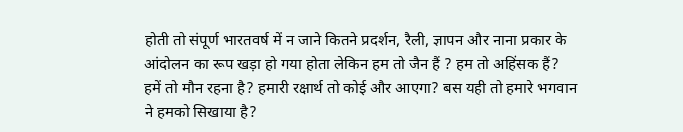होती तो संपूर्ण भारतवर्ष में न जाने कितने प्रदर्शन, रैली, ज्ञापन और नाना प्रकार के आंदोलन का रूप खड़ा हो गया होता लेकिन हम तो जैन हैं ? हम तो अहिंसक हैं? हमें तो मौन रहना है? हमारी रक्षार्थ तो कोई और आएगा? बस यही तो हमारे भगवान ने हमको सिखाया है?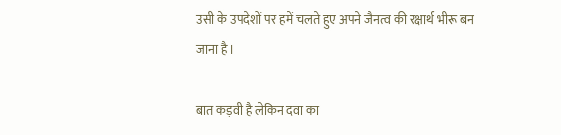उसी के उपदेशों पर हमें चलते हुए अपने जैनत्व की रक्षार्थ भीरू बन जाना है।

बात कड़वी है लेकिन दवा का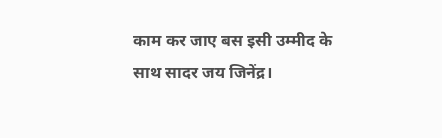काम कर जाए बस इसी उम्मीद के साथ सादर जय जिनेंद्र।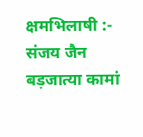क्षमभिलाषी :- संजय जैन बड़जात्या कामां